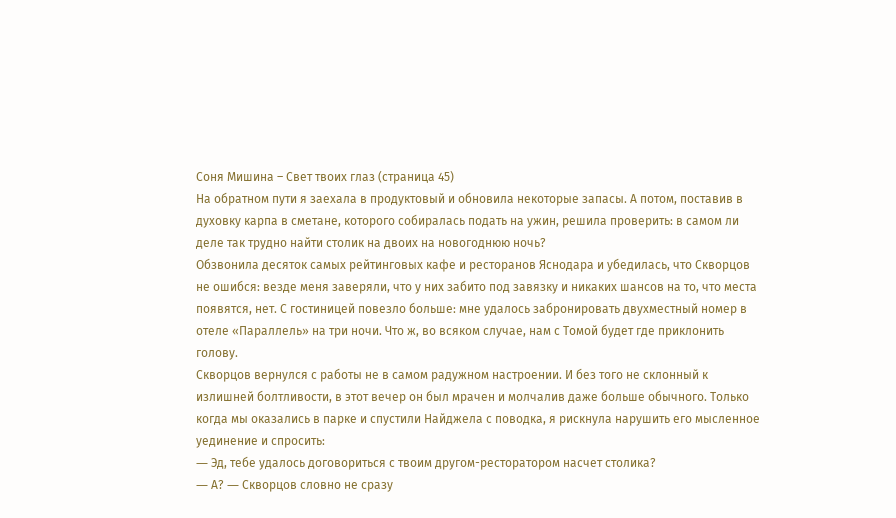Соня Мишина – Свет твоих глаз (страница 45)
На обратном пути я заехала в продуктовый и обновила некоторые запасы. А потом, поставив в духовку карпа в сметане, которого собиралась подать на ужин, решила проверить: в самом ли деле так трудно найти столик на двоих на новогоднюю ночь?
Обзвонила десяток самых рейтинговых кафе и ресторанов Яснодара и убедилась, что Скворцов не ошибся: везде меня заверяли, что у них забито под завязку и никаких шансов на то, что места появятся, нет. С гостиницей повезло больше: мне удалось забронировать двухместный номер в отеле «Параллель» на три ночи. Что ж, во всяком случае, нам с Томой будет где приклонить голову.
Скворцов вернулся с работы не в самом радужном настроении. И без того не склонный к излишней болтливости, в этот вечер он был мрачен и молчалив даже больше обычного. Только когда мы оказались в парке и спустили Найджела с поводка, я рискнула нарушить его мысленное уединение и спросить:
― Эд, тебе удалось договориться с твоим другом-ресторатором насчет столика?
― А? ― Скворцов словно не сразу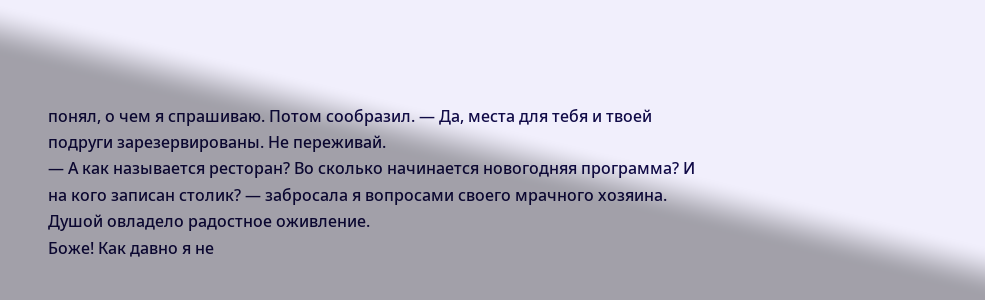понял, о чем я спрашиваю. Потом сообразил. ― Да, места для тебя и твоей подруги зарезервированы. Не переживай.
― А как называется ресторан? Во сколько начинается новогодняя программа? И на кого записан столик? ― забросала я вопросами своего мрачного хозяина. Душой овладело радостное оживление.
Боже! Как давно я не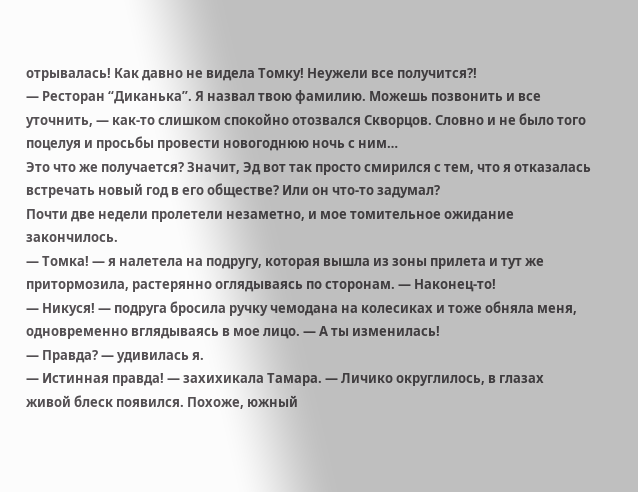отрывалась! Как давно не видела Томку! Неужели все получится?!
― Ресторан “Диканька”. Я назвал твою фамилию. Можешь позвонить и все уточнить, ― как-то слишком спокойно отозвался Скворцов. Словно и не было того поцелуя и просьбы провести новогоднюю ночь с ним…
Это что же получается? Значит, Эд вот так просто смирился с тем, что я отказалась встречать новый год в его обществе? Или он что-то задумал?
Почти две недели пролетели незаметно, и мое томительное ожидание закончилось.
― Томка! ― я налетела на подругу, которая вышла из зоны прилета и тут же притормозила, растерянно оглядываясь по сторонам. ― Наконец-то!
― Никуся! ― подруга бросила ручку чемодана на колесиках и тоже обняла меня, одновременно вглядываясь в мое лицо. ― А ты изменилась!
― Правда? ― удивилась я.
― Истинная правда! ― захихикала Тамара. ― Личико округлилось, в глазах живой блеск появился. Похоже, южный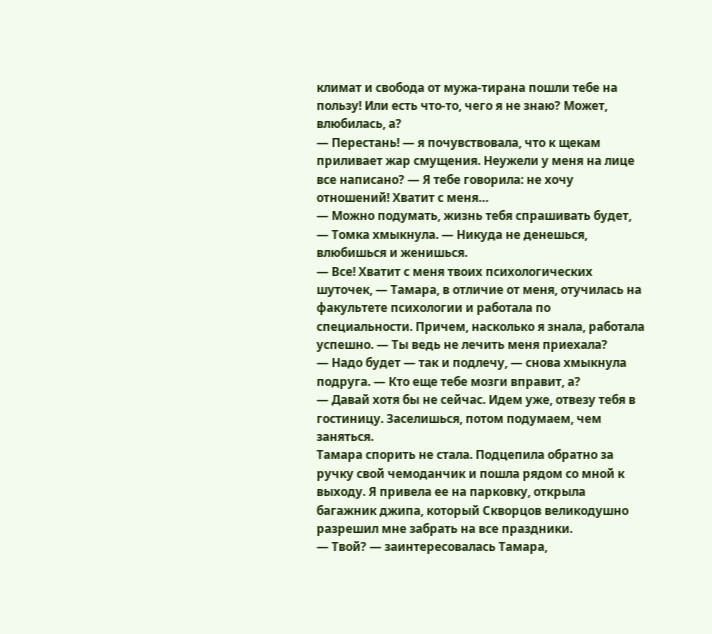климат и свобода от мужа-тирана пошли тебе на пользу! Или есть что-то, чего я не знаю? Может, влюбилась, а?
― Перестань! ― я почувствовала, что к щекам приливает жар смущения. Неужели у меня на лице все написано? ― Я тебе говорила: не хочу отношений! Хватит с меня…
― Можно подумать, жизнь тебя спрашивать будет, ― Томка хмыкнула. ― Никуда не денешься, влюбишься и женишься.
― Все! Хватит с меня твоих психологических шуточек, ― Тамара, в отличие от меня, отучилась на факультете психологии и работала по специальности. Причем, насколько я знала, работала успешно. ― Ты ведь не лечить меня приехала?
― Надо будет ― так и подлечу, ― снова хмыкнула подруга. ― Кто еще тебе мозги вправит, а?
― Давай хотя бы не сейчас. Идем уже, отвезу тебя в гостиницу. Заселишься, потом подумаем, чем заняться.
Тамара спорить не стала. Подцепила обратно за ручку свой чемоданчик и пошла рядом со мной к выходу. Я привела ее на парковку, открыла багажник джипа, который Скворцов великодушно разрешил мне забрать на все праздники.
― Твой? ― заинтересовалась Тамара,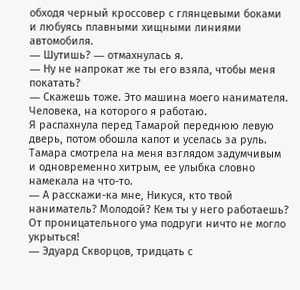обходя черный кроссовер с глянцевыми боками и любуясь плавными хищными линиями автомобиля.
― Шутишь? ― отмахнулась я.
― Ну не напрокат же ты его взяла, чтобы меня покатать?
― Скажешь тоже. Это машина моего нанимателя. Человека, на которого я работаю.
Я распахнула перед Тамарой переднюю левую дверь, потом обошла капот и уселась за руль. Тамара смотрела на меня взглядом задумчивым и одновременно хитрым, ее улыбка словно намекала на что-то.
― А расскажи-ка мне, Никуся, кто твой наниматель? Молодой? Кем ты у него работаешь?
От проницательного ума подруги ничто не могло укрыться!
― Эдуард Скворцов, тридцать с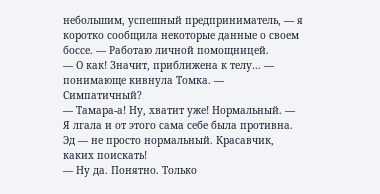небольшим, успешный предприниматель, ― я коротко сообщила некоторые данные о своем боссе. ― Работаю личной помощницей.
― О как! Значит, приближена к телу… ― понимающе кивнула Томка. ― Симпатичный?
― Тамара-а! Ну, хватит уже! Нормальный. ― Я лгала и от этого сама себе была противна. Эд ― не просто нормальный. Красавчик, каких поискать!
― Ну да. Понятно. Только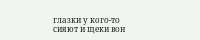глазки у кого-то сияют и щеки вон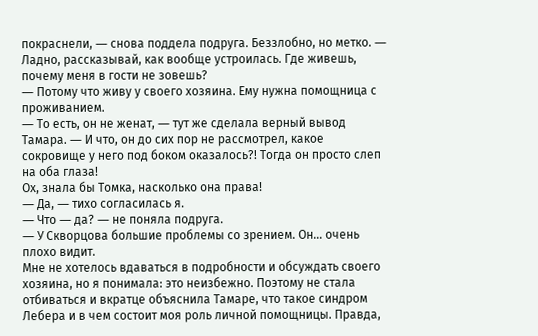покраснели, ― снова поддела подруга. Беззлобно, но метко. ― Ладно, рассказывай, как вообще устроилась. Где живешь, почему меня в гости не зовешь?
― Потому что живу у своего хозяина. Ему нужна помощница с проживанием.
― То есть, он не женат, ― тут же сделала верный вывод Тамара. ― И что, он до сих пор не рассмотрел, какое сокровище у него под боком оказалось?! Тогда он просто слеп на оба глаза!
Ох, знала бы Томка, насколько она права!
― Да, ― тихо согласилась я.
― Что ― да? ― не поняла подруга.
― У Скворцова большие проблемы со зрением. Он… очень плохо видит.
Мне не хотелось вдаваться в подробности и обсуждать своего хозяина, но я понимала: это неизбежно. Поэтому не стала отбиваться и вкратце объяснила Тамаре, что такое синдром Лебера и в чем состоит моя роль личной помощницы. Правда,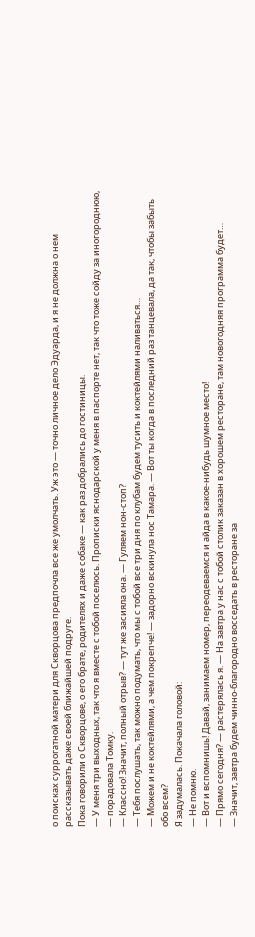о поисках суррогатной матери для Скворцова предпочла все же умолчать. Уж это ― точно личное дело Эдуарда, и я не должна о нем рассказывать даже своей ближайшей подруге.
Пока говорили о Скворцове, о его брате, родителях и даже собаке ― как раз добрались до гостиницы.
― У меня три выходных, так что я вместе с тобой поселюсь. Прописки яснодарской у меня в паспорте нет, так что тоже сойду за иногороднюю, ― порадовала Томку.
― Классно! Значит, полный отрыв? ― тут же засияла она. ― Гуляем нон-стоп?
― Тебя послушать, так можно подумать, что мы с тобой все три дня по клубам будем тусить и коктейлями наливаться…
― Можем и не коктейлями, а чем покрепче! ― задорно вскинула нос Тамара. ― Вот ты когда в последний раз танцевала, да так, чтобы забыть обо всем?
Я задумалась. Покачала головой:
― Не помню.
― Вот и вспомнишь! Давай, занимаем номер, переодеваемся и айда в какое-нибудь шумное место!
― Прямо сегодня? ― растерялась я. ― На завтра у нас с тобой столик заказан в хорошем ресторане, там новогодняя программа будет…
― Значит, завтра будем чинно-благородно восседать в ресторане за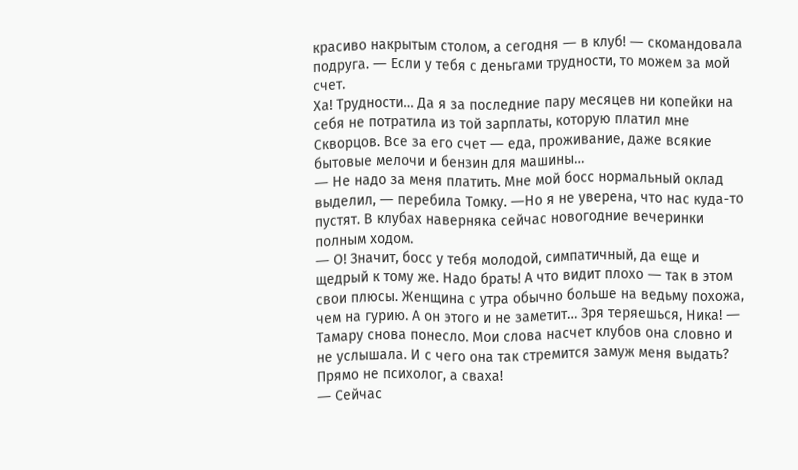красиво накрытым столом, а сегодня ― в клуб! ― скомандовала подруга. ― Если у тебя с деньгами трудности, то можем за мой счет.
Ха! Трудности… Да я за последние пару месяцев ни копейки на себя не потратила из той зарплаты, которую платил мне Скворцов. Все за его счет ― еда, проживание, даже всякие бытовые мелочи и бензин для машины…
― Не надо за меня платить. Мне мой босс нормальный оклад выделил, ― перебила Томку. ―Но я не уверена, что нас куда-то пустят. В клубах наверняка сейчас новогодние вечеринки полным ходом.
― О! Значит, босс у тебя молодой, симпатичный, да еще и щедрый к тому же. Надо брать! А что видит плохо ― так в этом свои плюсы. Женщина с утра обычно больше на ведьму похожа, чем на гурию. А он этого и не заметит… Зря теряешься, Ника! ― Тамару снова понесло. Мои слова насчет клубов она словно и не услышала. И с чего она так стремится замуж меня выдать? Прямо не психолог, а сваха!
― Сейчас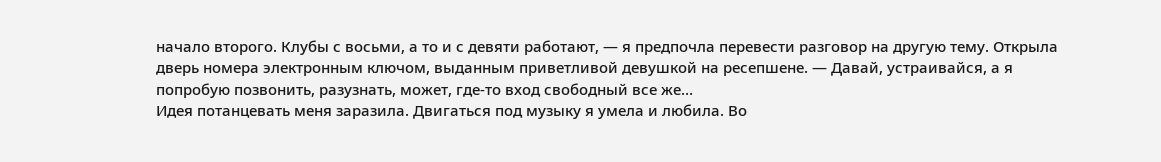начало второго. Клубы с восьми, а то и с девяти работают, ― я предпочла перевести разговор на другую тему. Открыла дверь номера электронным ключом, выданным приветливой девушкой на ресепшене. ― Давай, устраивайся, а я попробую позвонить, разузнать, может, где-то вход свободный все же…
Идея потанцевать меня заразила. Двигаться под музыку я умела и любила. Во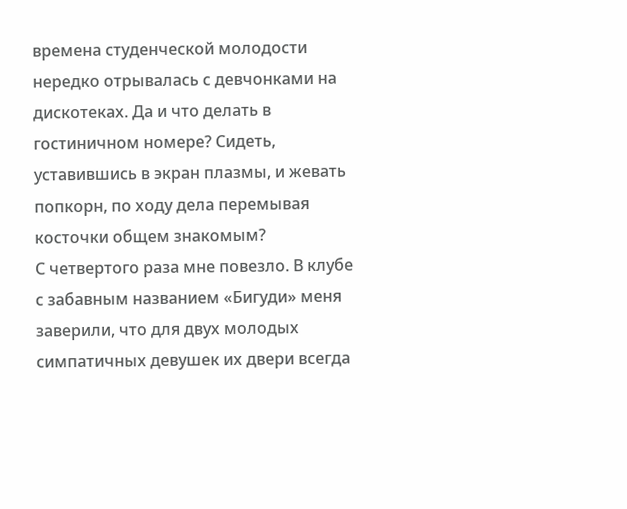времена студенческой молодости нередко отрывалась с девчонками на дискотеках. Да и что делать в гостиничном номере? Сидеть, уставившись в экран плазмы, и жевать попкорн, по ходу дела перемывая косточки общем знакомым?
С четвертого раза мне повезло. В клубе с забавным названием «Бигуди» меня заверили, что для двух молодых симпатичных девушек их двери всегда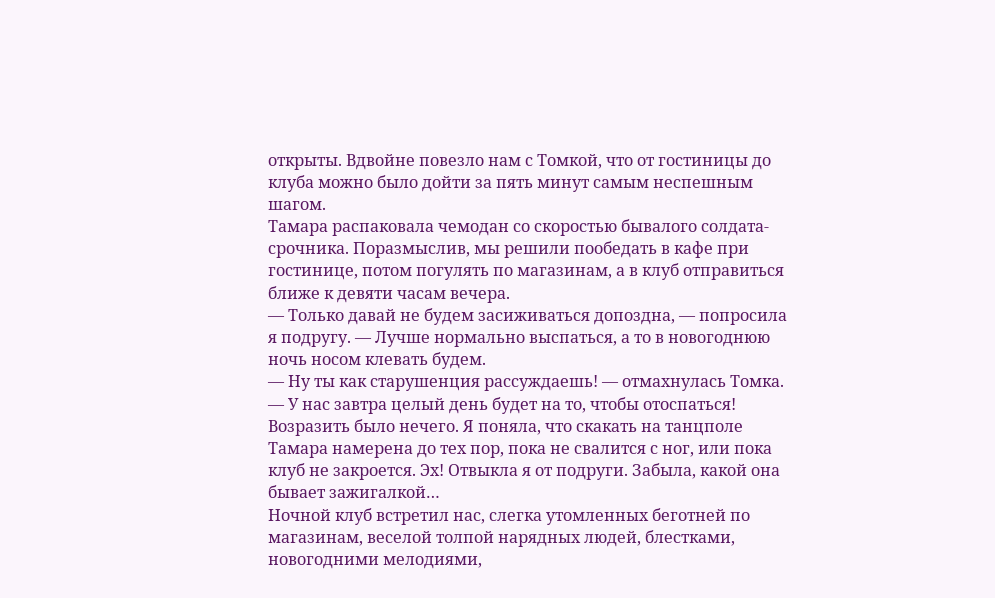открыты. Вдвойне повезло нам с Томкой, что от гостиницы до клуба можно было дойти за пять минут самым неспешным шагом.
Тамара распаковала чемодан со скоростью бывалого солдата-срочника. Поразмыслив, мы решили пообедать в кафе при гостинице, потом погулять по магазинам, а в клуб отправиться ближе к девяти часам вечера.
― Только давай не будем засиживаться допоздна, ― попросила я подругу. ― Лучше нормально выспаться, а то в новогоднюю ночь носом клевать будем.
― Ну ты как старушенция рассуждаешь! ― отмахнулась Томка. ― У нас завтра целый день будет на то, чтобы отоспаться!
Возразить было нечего. Я поняла, что скакать на танцполе Тамара намерена до тех пор, пока не свалится с ног, или пока клуб не закроется. Эх! Отвыкла я от подруги. Забыла, какой она бывает зажигалкой…
Ночной клуб встретил нас, слегка утомленных беготней по магазинам, веселой толпой нарядных людей, блестками, новогодними мелодиями,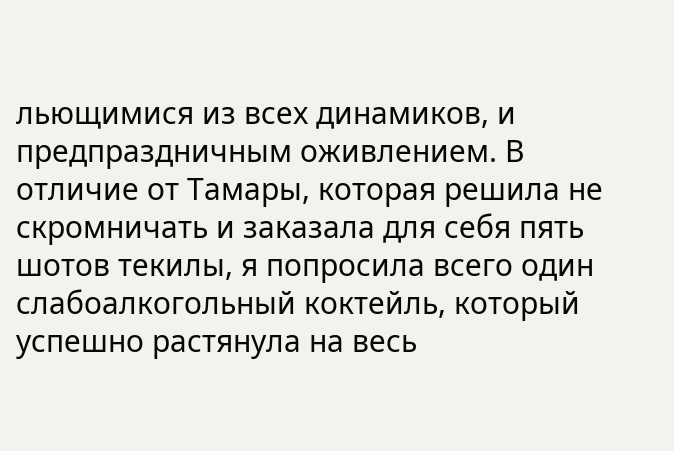льющимися из всех динамиков, и предпраздничным оживлением. В отличие от Тамары, которая решила не скромничать и заказала для себя пять шотов текилы, я попросила всего один слабоалкогольный коктейль, который успешно растянула на весь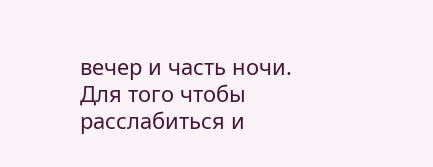вечер и часть ночи. Для того чтобы расслабиться и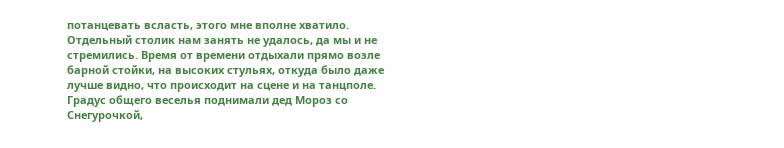потанцевать всласть, этого мне вполне хватило.
Отдельный столик нам занять не удалось, да мы и не стремились. Время от времени отдыхали прямо возле барной стойки, на высоких стульях, откуда было даже лучше видно, что происходит на сцене и на танцполе. Градус общего веселья поднимали дед Мороз со Снегурочкой,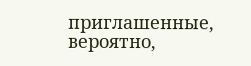приглашенные, вероятно,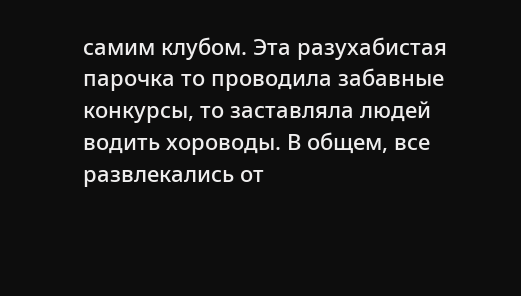самим клубом. Эта разухабистая парочка то проводила забавные конкурсы, то заставляла людей водить хороводы. В общем, все развлекались от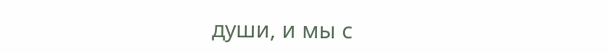души, и мы с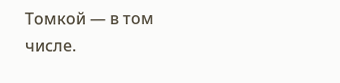Томкой ― в том числе.